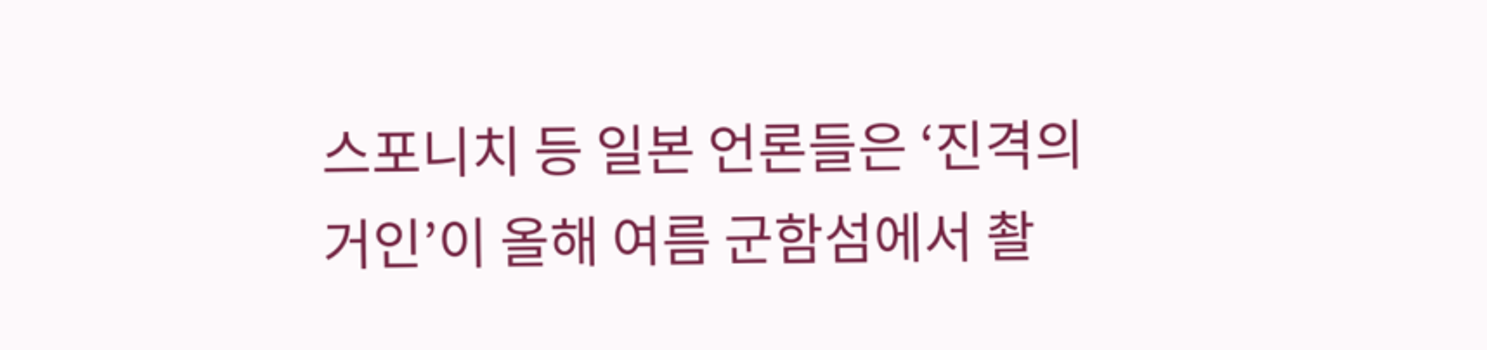스포니치 등 일본 언론들은 ‘진격의 거인’이 올해 여름 군함섬에서 촬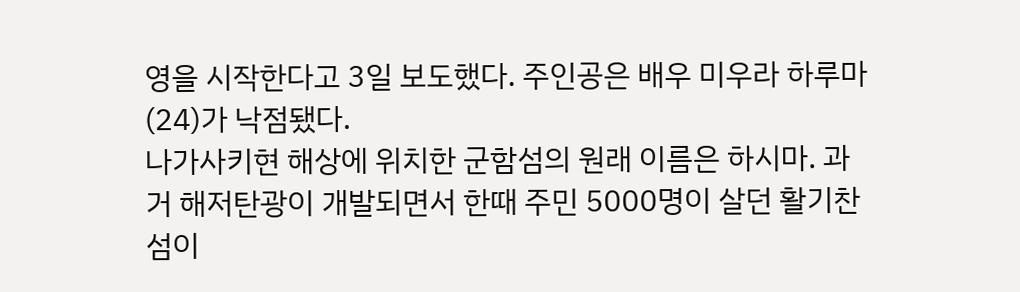영을 시작한다고 3일 보도했다. 주인공은 배우 미우라 하루마(24)가 낙점됐다.
나가사키현 해상에 위치한 군함섬의 원래 이름은 하시마. 과거 해저탄광이 개발되면서 한때 주민 5000명이 살던 활기찬 섬이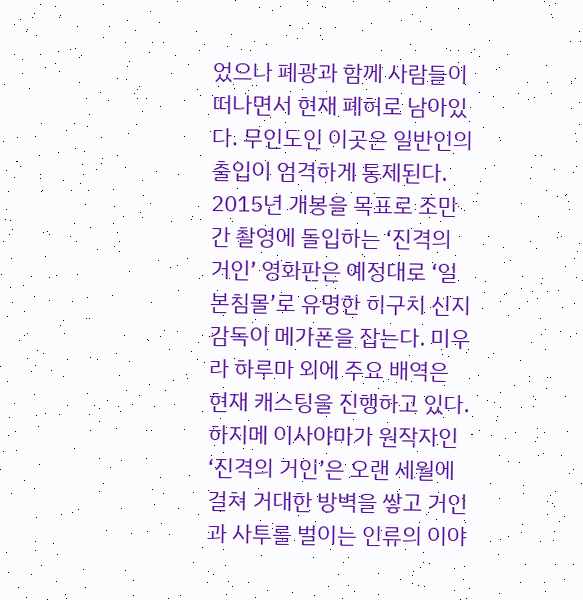었으나 폐광과 함께 사람들이 떠나면서 현재 폐허로 남아있다. 무인도인 이곳은 일반인의 출입이 엄격하게 통제된다.
2015년 개봉을 목표로 조만간 촬영에 돌입하는 ‘진격의 거인’ 영화판은 예정대로 ‘일본침몰’로 유명한 히구치 신지 감독이 메가폰을 잡는다. 미우라 하루마 외에 주요 배역은 현재 캐스팅을 진행하고 있다.
하지메 이사야마가 원작자인 ‘진격의 거인’은 오랜 세월에 걸쳐 거대한 방벽을 쌓고 거인과 사투를 벌이는 인류의 이야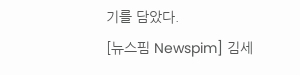기를 담았다.
[뉴스핌 Newspim] 김세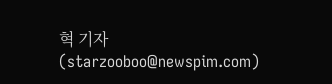혁 기자 (starzooboo@newspim.com)